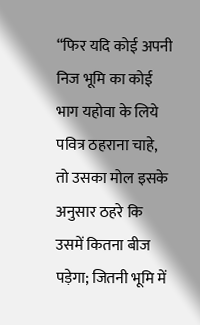“फिर यदि कोई अपनी निज भूमि का कोई भाग यहोवा के लिये पवित्र ठहराना चाहे, तो उसका मोल इसके अनुसार ठहरे कि उसमें कितना बीज पड़ेगा; जितनी भूमि में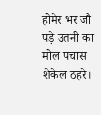होमेर भर जौ पड़े उतनी का मोल पचास शेकेल ठहरे।